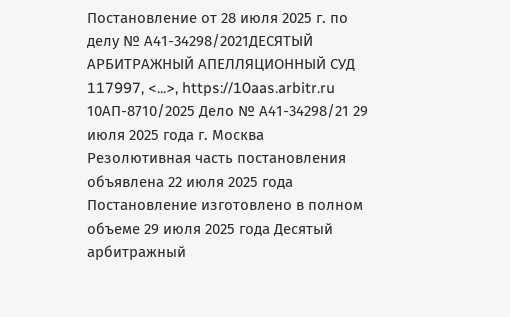Постановление от 28 июля 2025 г. по делу № А41-34298/2021ДЕСЯТЫЙ АРБИТРАЖНЫЙ АПЕЛЛЯЦИОННЫЙ СУД 117997, <...>, https://10aas.arbitr.ru 10АП-8710/2025 Дело № А41-34298/21 29 июля 2025 года г. Москва Резолютивная часть постановления объявлена 22 июля 2025 года Постановление изготовлено в полном объеме 29 июля 2025 года Десятый арбитражный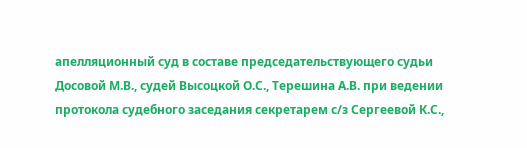апелляционный суд в составе председательствующего судьи Досовой М.В., судей Высоцкой О.С., Терешина А.В. при ведении протокола судебного заседания секретарем с/з Сергеевой К.С.,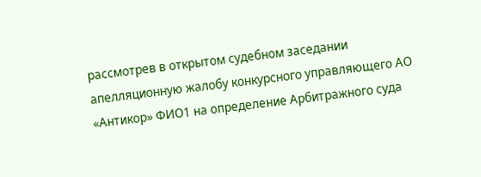рассмотрев в открытом судебном заседании апелляционную жалобу конкурсного управляющего АО «Антикор» ФИО1 на определение Арбитражного суда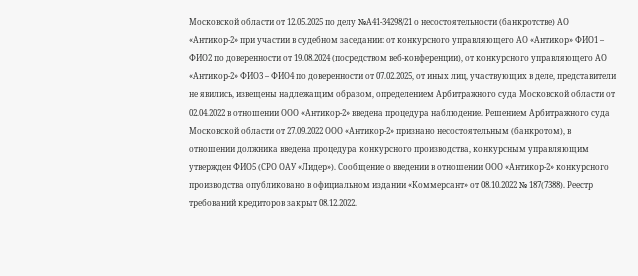Московской области от 12.05.2025 по делу №А41-34298/21 о несостоятельности (банкротстве) АО «Антикор-2» при участии в судебном заседании: от конкурсного управляющего АО «Антикор» ФИО1 – ФИО2 по доверенности от 19.08.2024 (посредством веб-конференции), от конкурсного управляющего АО «Антикор-2» ФИО3 – ФИО4 по доверенности от 07.02.2025, от иных лиц, участвующих в деле, представители не явились, извещены надлежащим образом, определением Арбитражного суда Московской области от 02.04.2022 в отношении ООО «Антикор-2» введена процедура наблюдение. Решением Арбитражного суда Московской области от 27.09.2022 ООО «Антикор-2» признано несостоятельным (банкротом), в отношении должника введена процедура конкурсного производства, конкурсным управляющим утвержден ФИО5 (СРО ОАУ «Лидер»). Сообщение о введении в отношении ООО «Антикор-2» конкурсного производства опубликовано в официальном издании «Коммерсант» от 08.10.2022 № 187(7388). Реестр требований кредиторов закрыт 08.12.2022.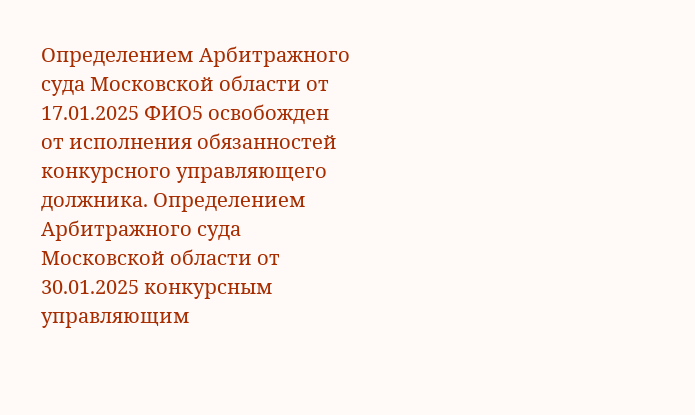Определением Арбитражного суда Московской области от 17.01.2025 ФИО5 освобожден от исполнения обязанностей конкурсного управляющего должника. Определением Арбитражного суда Московской области от 30.01.2025 конкурсным управляющим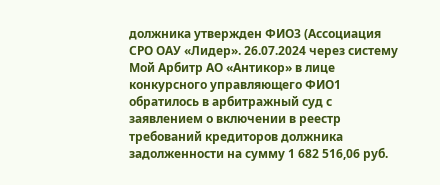должника утвержден ФИО3 (Ассоциация СРО ОАУ «Лидер». 26.07.2024 через систему Мой Арбитр АО «Антикор» в лице конкурсного управляющего ФИО1 обратилось в арбитражный суд с заявлением о включении в реестр требований кредиторов должника задолженности на сумму 1 682 516,06 руб.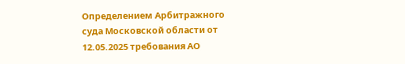Определением Арбитражного суда Московской области от 12.05.2025 требования АО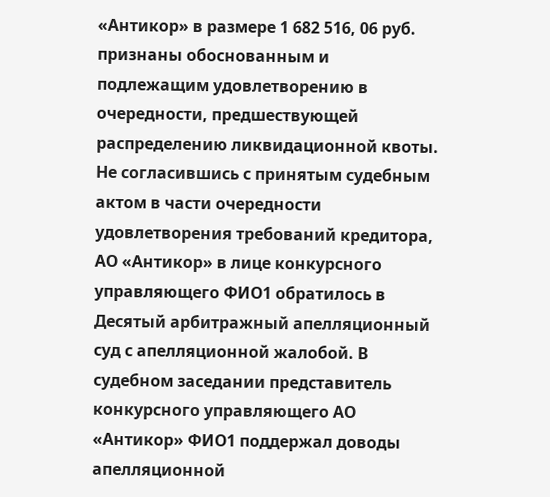«Антикор» в размере 1 682 516, 06 руб. признаны обоснованным и подлежащим удовлетворению в очередности, предшествующей распределению ликвидационной квоты. Не согласившись с принятым судебным актом в части очередности удовлетворения требований кредитора, АО «Антикор» в лице конкурсного управляющего ФИО1 обратилось в Десятый арбитражный апелляционный суд с апелляционной жалобой. В судебном заседании представитель конкурсного управляющего АО «Антикор» ФИО1 поддержал доводы апелляционной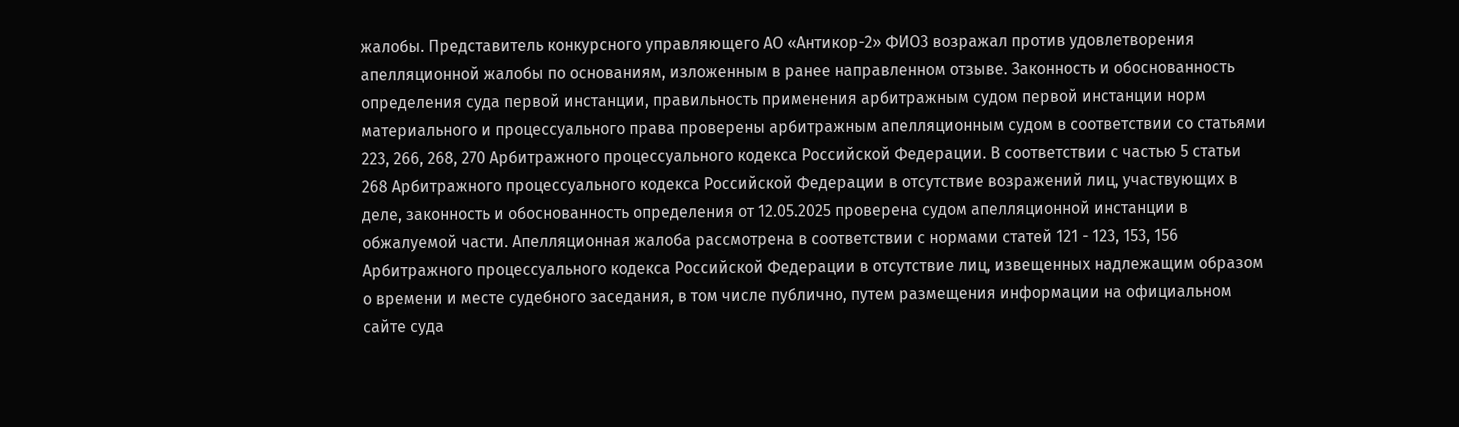жалобы. Представитель конкурсного управляющего АО «Антикор-2» ФИО3 возражал против удовлетворения апелляционной жалобы по основаниям, изложенным в ранее направленном отзыве. Законность и обоснованность определения суда первой инстанции, правильность применения арбитражным судом первой инстанции норм материального и процессуального права проверены арбитражным апелляционным судом в соответствии со статьями 223, 266, 268, 270 Арбитражного процессуального кодекса Российской Федерации. В соответствии с частью 5 статьи 268 Арбитражного процессуального кодекса Российской Федерации в отсутствие возражений лиц, участвующих в деле, законность и обоснованность определения от 12.05.2025 проверена судом апелляционной инстанции в обжалуемой части. Апелляционная жалоба рассмотрена в соответствии с нормами статей 121 - 123, 153, 156 Арбитражного процессуального кодекса Российской Федерации в отсутствие лиц, извещенных надлежащим образом о времени и месте судебного заседания, в том числе публично, путем размещения информации на официальном сайте суда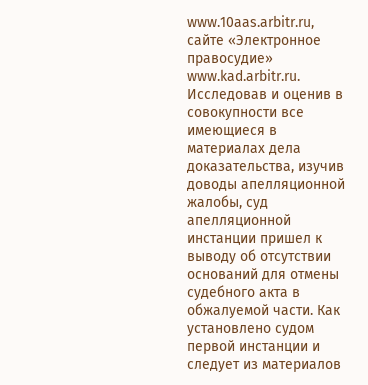www.10aas.arbitr.ru, сайте «Электронное правосудие» www.kad.arbitr.ru. Исследовав и оценив в совокупности все имеющиеся в материалах дела доказательства, изучив доводы апелляционной жалобы, суд апелляционной инстанции пришел к выводу об отсутствии оснований для отмены судебного акта в обжалуемой части. Как установлено судом первой инстанции и следует из материалов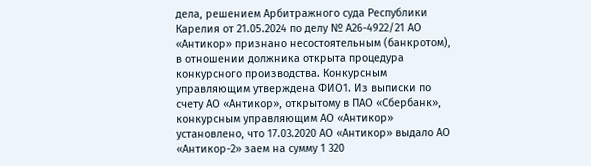дела, решением Арбитражного суда Республики Карелия от 21.05.2024 по делу № А26-4922/21 АО «Антикор» признано несостоятельным (банкротом), в отношении должника открыта процедура конкурсного производства. Конкурсным управляющим утверждена ФИО1. Из выписки по счету АО «Антикор», открытому в ПАО «Сбербанк», конкурсным управляющим АО «Антикор» установлено, что 17.03.2020 АО «Антикор» выдало АО «Антикор-2» заем на сумму 1 320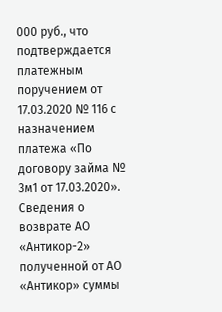000 руб., что подтверждается платежным поручением от 17.03.2020 № 116 с назначением платежа «По договору займа № 3м1 от 17.03.2020». Сведения о возврате АО «Антикор-2» полученной от АО «Антикор» суммы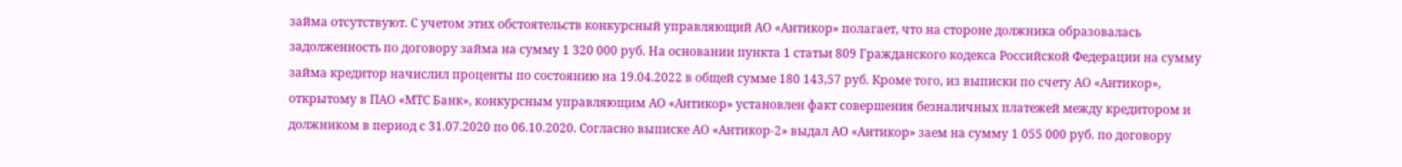займа отсутствуют. С учетом этих обстоятельств конкурсный управляющий АО «Антикор» полагает, что на стороне должника образовалась задолженность по договору займа на сумму 1 320 000 руб. На основании пункта 1 статьи 809 Гражданского кодекса Российской Федерации на сумму займа кредитор начислил проценты по состоянию на 19.04.2022 в общей сумме 180 143,57 руб. Кроме того, из выписки по счету АО «Антикор», открытому в ПАО «МТС Банк», конкурсным управляющим АО «Антикор» установлен факт совершения безналичных платежей между кредитором и должником в период с 31.07.2020 по 06.10.2020. Согласно выписке АО «Антикор-2» выдал АО «Антикор» заем на сумму 1 055 000 руб. по договору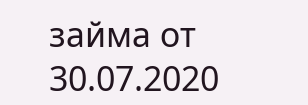займа от 30.07.2020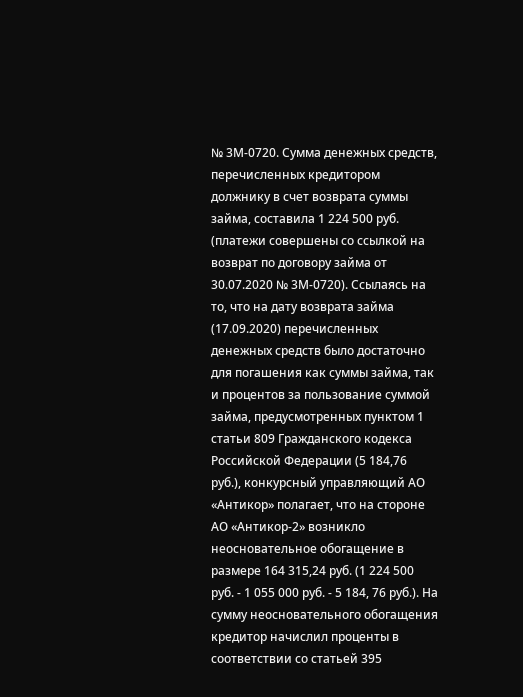№ 3М-0720. Сумма денежных средств, перечисленных кредитором должнику в счет возврата суммы займа, составила 1 224 500 руб. (платежи совершены со ссылкой на возврат по договору займа от 30.07.2020 № 3М-0720). Ссылаясь на то, что на дату возврата займа (17.09.2020) перечисленных денежных средств было достаточно для погашения как суммы займа, так и процентов за пользование суммой займа, предусмотренных пунктом 1 статьи 809 Гражданского кодекса Российской Федерации (5 184,76 руб.), конкурсный управляющий АО «Антикор» полагает, что на стороне АО «Антикор-2» возникло неосновательное обогащение в размере 164 315,24 руб. (1 224 500 руб. - 1 055 000 руб. - 5 184, 76 руб.). На сумму неосновательного обогащения кредитор начислил проценты в соответствии со статьей 395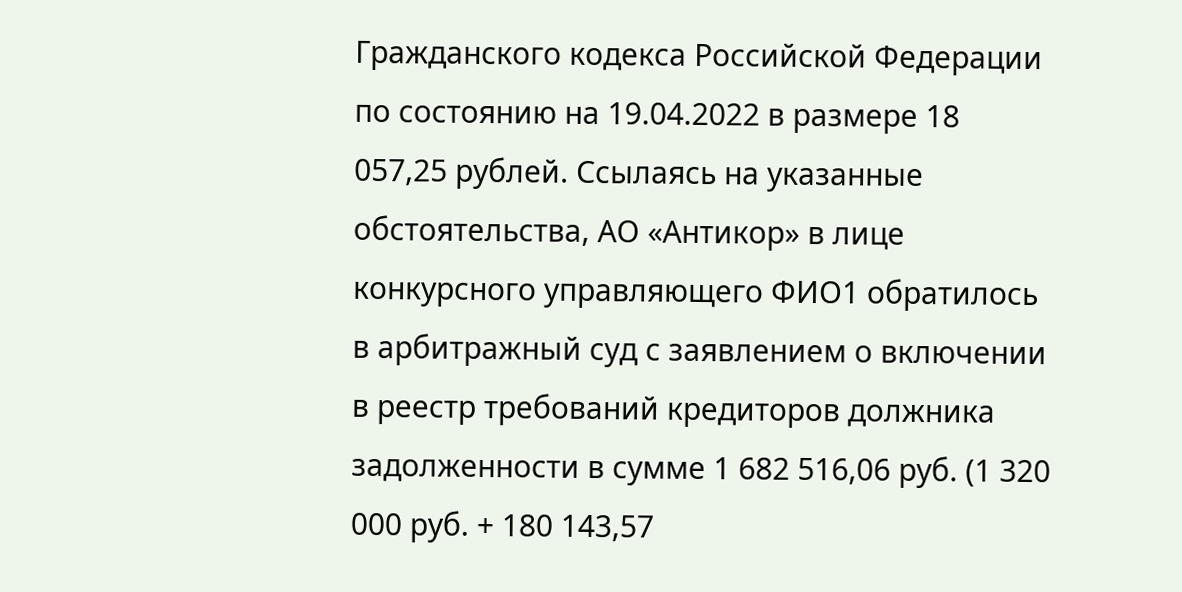Гражданского кодекса Российской Федерации по состоянию на 19.04.2022 в размере 18 057,25 рублей. Ссылаясь на указанные обстоятельства, АО «Антикор» в лице конкурсного управляющего ФИО1 обратилось в арбитражный суд с заявлением о включении в реестр требований кредиторов должника задолженности в сумме 1 682 516,06 руб. (1 320 000 руб. + 180 143,57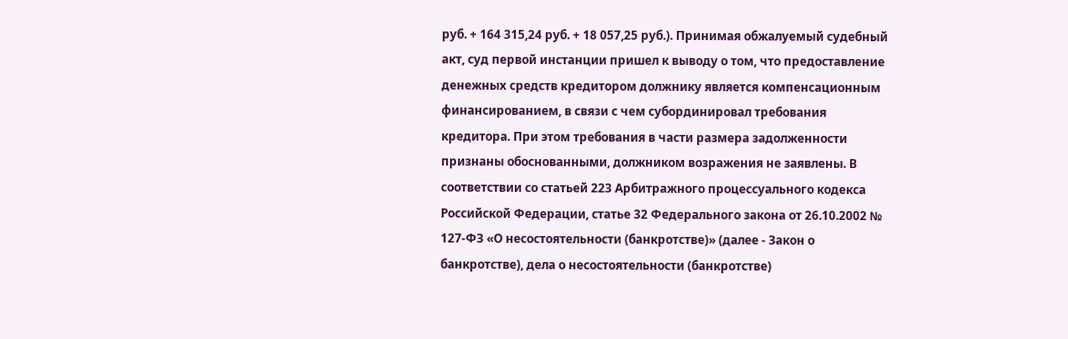руб. + 164 315,24 руб. + 18 057,25 руб.). Принимая обжалуемый судебный акт, суд первой инстанции пришел к выводу о том, что предоставление денежных средств кредитором должнику является компенсационным финансированием, в связи с чем субординировал требования кредитора. При этом требования в части размера задолженности признаны обоснованными, должником возражения не заявлены. В соответствии со статьей 223 Арбитражного процессуального кодекса Российской Федерации, статье 32 Федерального закона от 26.10.2002 № 127-ФЗ «О несостоятельности (банкротстве)» (далее - Закон о банкротстве), дела о несостоятельности (банкротстве)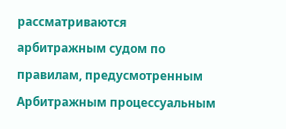рассматриваются арбитражным судом по правилам, предусмотренным Арбитражным процессуальным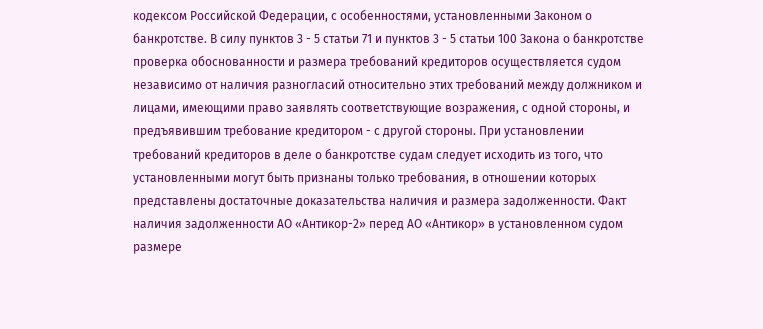кодексом Российской Федерации, с особенностями, установленными Законом о банкротстве. В силу пунктов 3 - 5 статьи 71 и пунктов 3 - 5 статьи 100 Закона о банкротстве проверка обоснованности и размера требований кредиторов осуществляется судом независимо от наличия разногласий относительно этих требований между должником и лицами, имеющими право заявлять соответствующие возражения, с одной стороны, и предъявившим требование кредитором - с другой стороны. При установлении требований кредиторов в деле о банкротстве судам следует исходить из того, что установленными могут быть признаны только требования, в отношении которых представлены достаточные доказательства наличия и размера задолженности. Факт наличия задолженности АО «Антикор-2» перед АО «Антикор» в установленном судом размере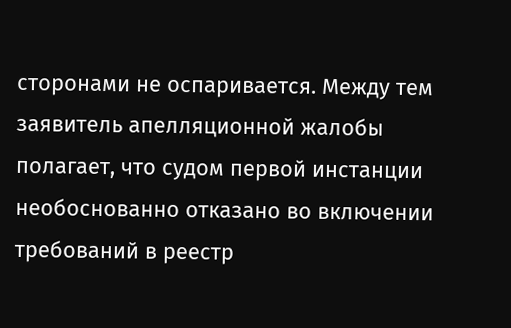сторонами не оспаривается. Между тем заявитель апелляционной жалобы полагает, что судом первой инстанции необоснованно отказано во включении требований в реестр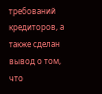требований кредиторов, а также сделан вывод о том, что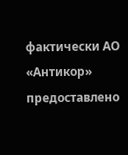фактически АО «Антикор» предоставлено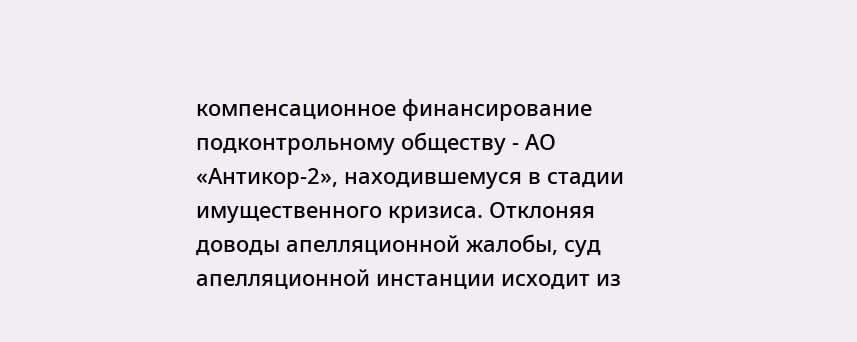компенсационное финансирование подконтрольному обществу - АО «Антикор-2», находившемуся в стадии имущественного кризиса. Отклоняя доводы апелляционной жалобы, суд апелляционной инстанции исходит из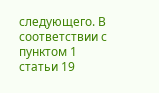следующего. В соответствии с пунктом 1 статьи 19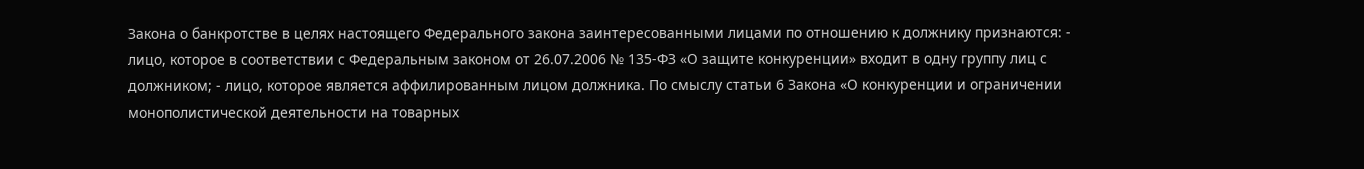Закона о банкротстве в целях настоящего Федерального закона заинтересованными лицами по отношению к должнику признаются: - лицо, которое в соответствии с Федеральным законом от 26.07.2006 № 135-ФЗ «О защите конкуренции» входит в одну группу лиц с должником; - лицо, которое является аффилированным лицом должника. По смыслу статьи 6 Закона «О конкуренции и ограничении монополистической деятельности на товарных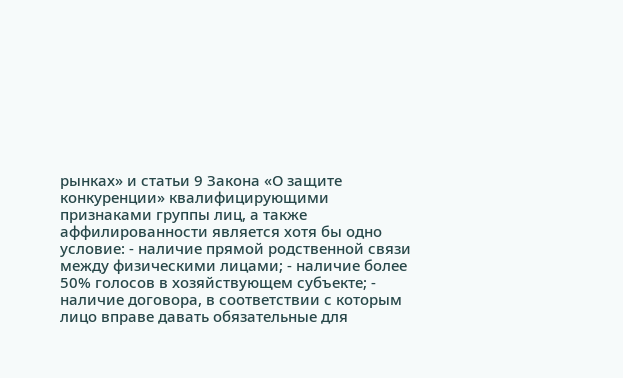рынках» и статьи 9 Закона «О защите конкуренции» квалифицирующими признаками группы лиц, а также аффилированности является хотя бы одно условие: - наличие прямой родственной связи между физическими лицами; - наличие более 50% голосов в хозяйствующем субъекте; - наличие договора, в соответствии с которым лицо вправе давать обязательные для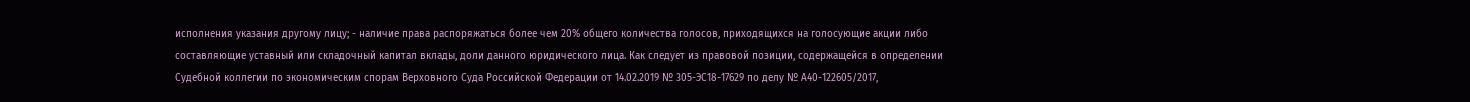исполнения указания другому лицу; - наличие права распоряжаться более чем 20% общего количества голосов, приходящихся на голосующие акции либо составляющие уставный или складочный капитал вклады, доли данного юридического лица. Как следует из правовой позиции, содержащейся в определении Судебной коллегии по экономическим спорам Верховного Суда Российской Федерации от 14.02.2019 № 305-ЭС18-17629 по делу № А40-122605/2017,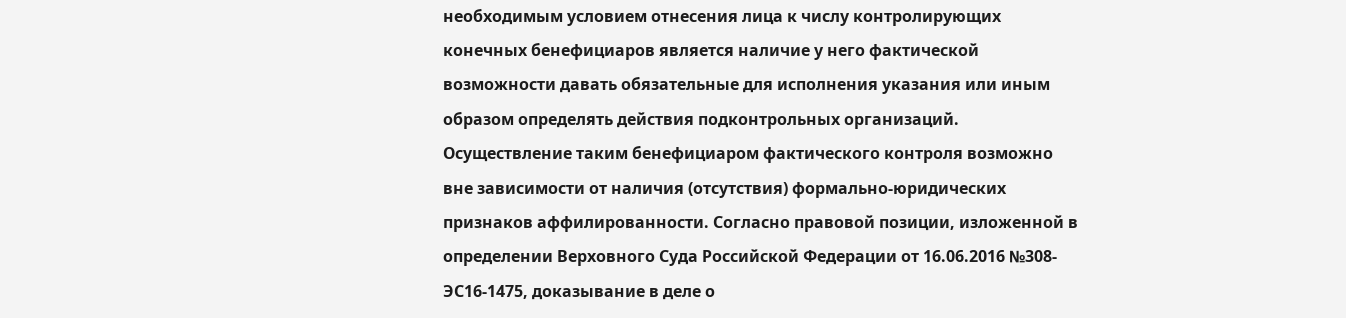необходимым условием отнесения лица к числу контролирующих конечных бенефициаров является наличие у него фактической возможности давать обязательные для исполнения указания или иным образом определять действия подконтрольных организаций. Осуществление таким бенефициаром фактического контроля возможно вне зависимости от наличия (отсутствия) формально-юридических признаков аффилированности. Согласно правовой позиции, изложенной в определении Верховного Суда Российской Федерации от 16.06.2016 №308-ЭС16-1475, доказывание в деле о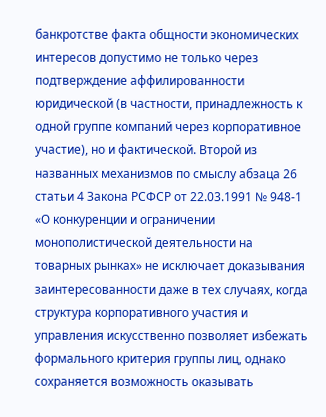банкротстве факта общности экономических интересов допустимо не только через подтверждение аффилированности юридической (в частности, принадлежность к одной группе компаний через корпоративное участие), но и фактической. Второй из названных механизмов по смыслу абзаца 26 статьи 4 Закона РСФСР от 22.03.1991 № 948-1 «О конкуренции и ограничении монополистической деятельности на товарных рынках» не исключает доказывания заинтересованности даже в тех случаях, когда структура корпоративного участия и управления искусственно позволяет избежать формального критерия группы лиц, однако сохраняется возможность оказывать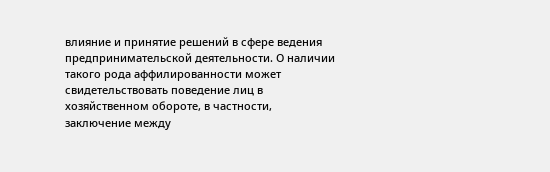влияние и принятие решений в сфере ведения предпринимательской деятельности. О наличии такого рода аффилированности может свидетельствовать поведение лиц в хозяйственном обороте, в частности, заключение между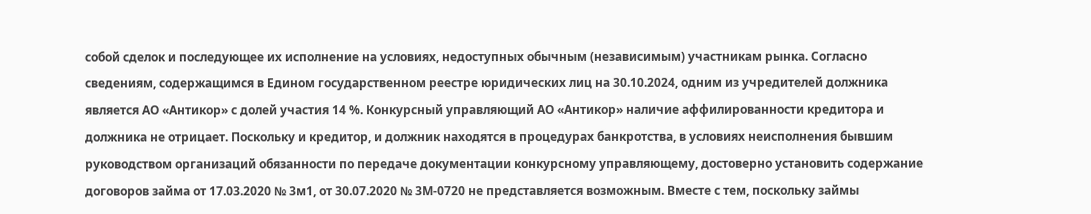собой сделок и последующее их исполнение на условиях, недоступных обычным (независимым) участникам рынка. Согласно сведениям, содержащимся в Едином государственном реестре юридических лиц на 30.10.2024, одним из учредителей должника является АО «Антикор» с долей участия 14 %. Конкурсный управляющий АО «Антикор» наличие аффилированности кредитора и должника не отрицает. Поскольку и кредитор, и должник находятся в процедурах банкротства, в условиях неисполнения бывшим руководством организаций обязанности по передаче документации конкурсному управляющему, достоверно установить содержание договоров займа от 17.03.2020 № 3м1, от 30.07.2020 № 3М-0720 не представляется возможным. Вместе с тем, поскольку займы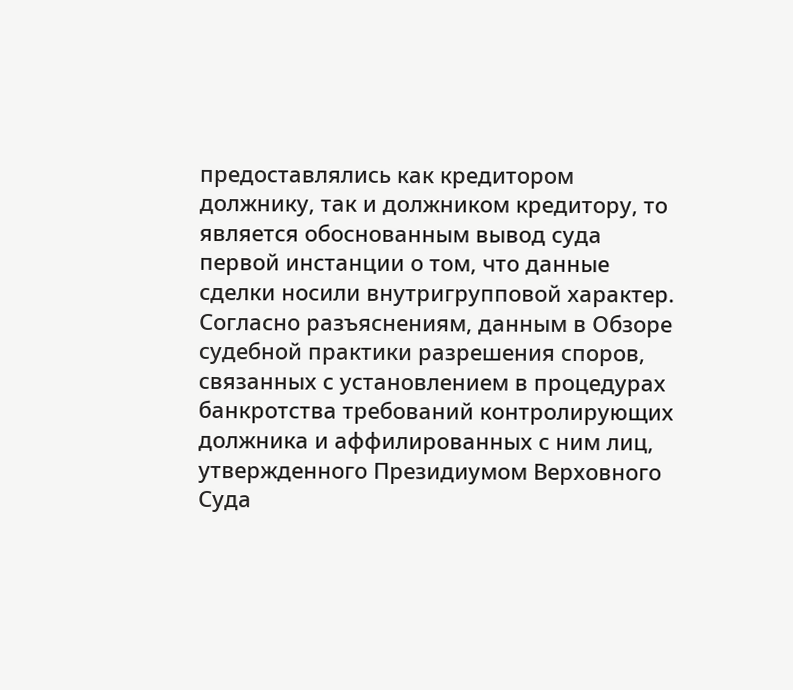предоставлялись как кредитором должнику, так и должником кредитору, то является обоснованным вывод суда первой инстанции о том, что данные сделки носили внутригрупповой характер. Согласно разъяснениям, данным в Обзоре судебной практики разрешения споров, связанных с установлением в процедурах банкротства требований контролирующих должника и аффилированных с ним лиц, утвержденного Президиумом Верховного Суда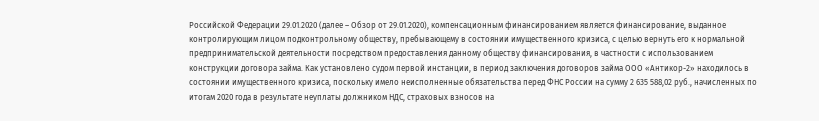Российской Федерации 29.01.2020 (далее – Обзор от 29.01.2020), компенсационным финансированием является финансирование, выданное контролирующим лицом подконтрольному обществу, пребывающему в состоянии имущественного кризиса, с целью вернуть его к нормальной предпринимательской деятельности посредством предоставления данному обществу финансирования, в частности с использованием конструкции договора займа. Как установлено судом первой инстанции, в период заключения договоров займа ООО «Антикор-2» находилось в состоянии имущественного кризиса, поскольку имело неисполненные обязательства перед ФНС России на сумму 2 635 588,02 руб., начисленных по итогам 2020 года в результате неуплаты должником НДС, страховых взносов на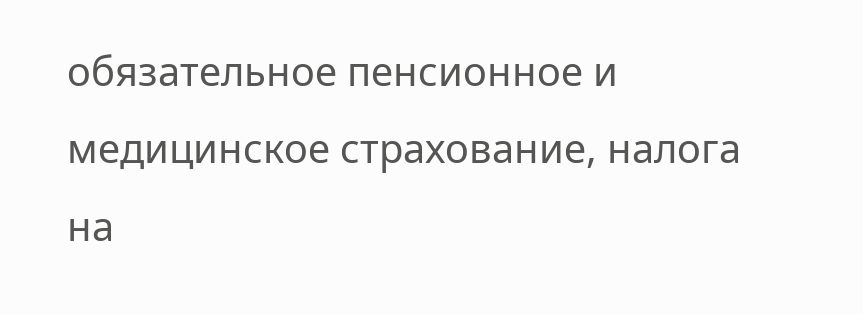обязательное пенсионное и медицинское страхование, налога на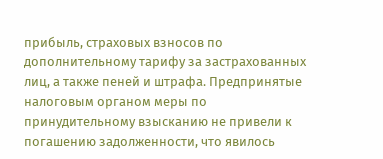прибыль, страховых взносов по дополнительному тарифу за застрахованных лиц, а также пеней и штрафа. Предпринятые налоговым органом меры по принудительному взысканию не привели к погашению задолженности, что явилось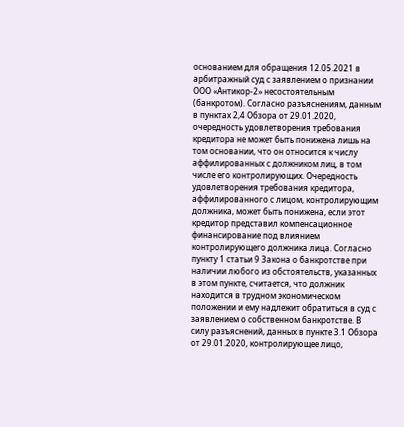основанием для обращения 12.05.2021 в арбитражный суд с заявлением о признании ООО «Антикор-2» несостоятельным (банкротом). Согласно разъяснениям, данным в пунктах 2,4 Обзора от 29.01.2020, очередность удовлетворения требования кредитора не может быть понижена лишь на том основании, что он относится к числу аффилированных с должником лиц, в том числе его контролирующих. Очередность удовлетворения требования кредитора, аффилированного с лицом, контролирующим должника, может быть понижена, если этот кредитор представил компенсационное финансирование под влиянием контролирующего должника лица. Согласно пункту 1 статьи 9 Закона о банкротстве при наличии любого из обстоятельств, указанных в этом пункте, считается, что должник находится в трудном экономическом положении и ему надлежит обратиться в суд с заявлением о собственном банкротстве. В силу разъяснений, данных в пункте 3.1 Обзора от 29.01.2020, контролирующее лицо,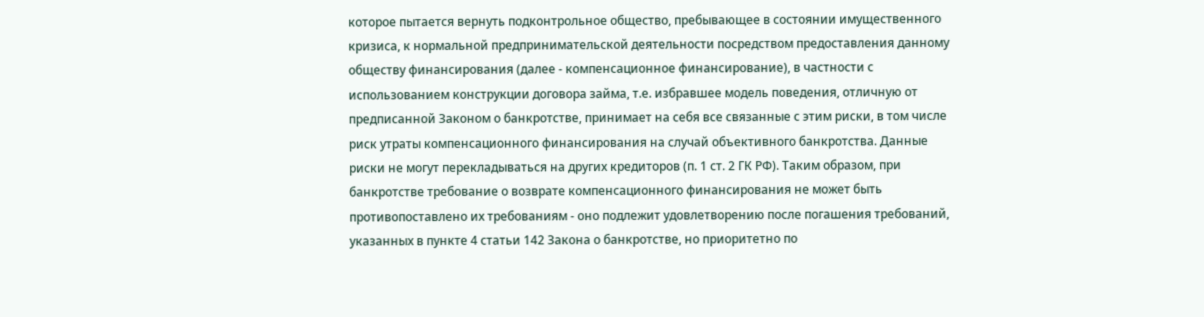которое пытается вернуть подконтрольное общество, пребывающее в состоянии имущественного кризиса, к нормальной предпринимательской деятельности посредством предоставления данному обществу финансирования (далее - компенсационное финансирование), в частности с использованием конструкции договора займа, т.е. избравшее модель поведения, отличную от предписанной Законом о банкротстве, принимает на себя все связанные с этим риски, в том числе риск утраты компенсационного финансирования на случай объективного банкротства. Данные риски не могут перекладываться на других кредиторов (п. 1 ст. 2 ГК РФ). Таким образом, при банкротстве требование о возврате компенсационного финансирования не может быть противопоставлено их требованиям - оно подлежит удовлетворению после погашения требований, указанных в пункте 4 статьи 142 Закона о банкротстве, но приоритетно по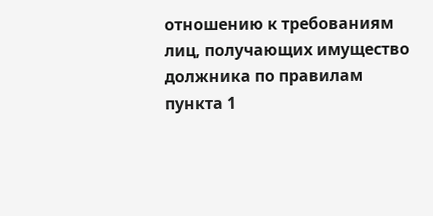отношению к требованиям лиц, получающих имущество должника по правилам пункта 1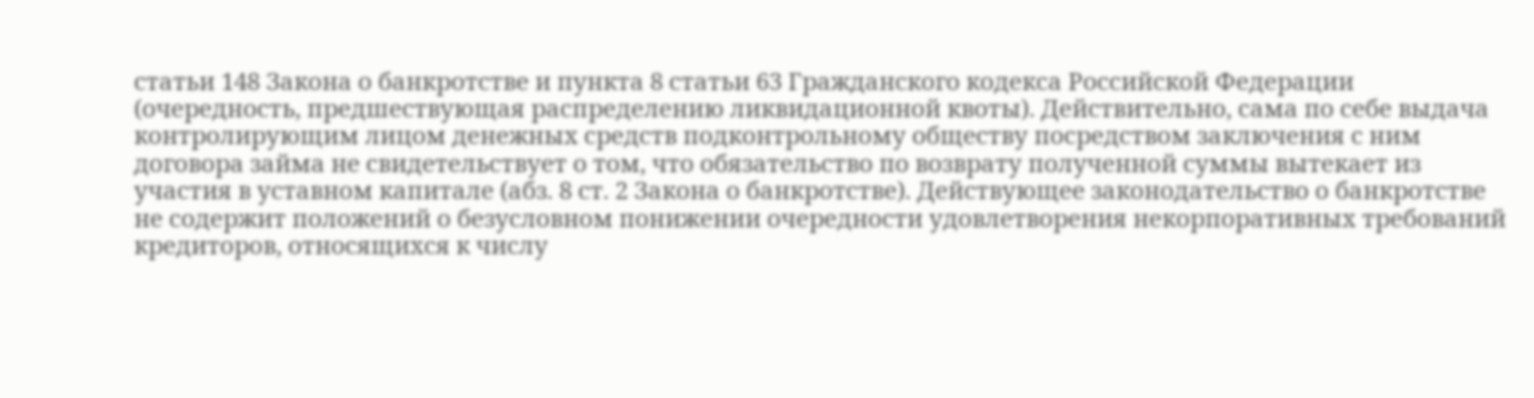статьи 148 Закона о банкротстве и пункта 8 статьи 63 Гражданского кодекса Российской Федерации (очередность, предшествующая распределению ликвидационной квоты). Действительно, сама по себе выдача контролирующим лицом денежных средств подконтрольному обществу посредством заключения с ним договора займа не свидетельствует о том, что обязательство по возврату полученной суммы вытекает из участия в уставном капитале (абз. 8 ст. 2 Закона о банкротстве). Действующее законодательство о банкротстве не содержит положений о безусловном понижении очередности удовлетворения некорпоративных требований кредиторов, относящихся к числу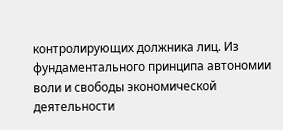контролирующих должника лиц. Из фундаментального принципа автономии воли и свободы экономической деятельности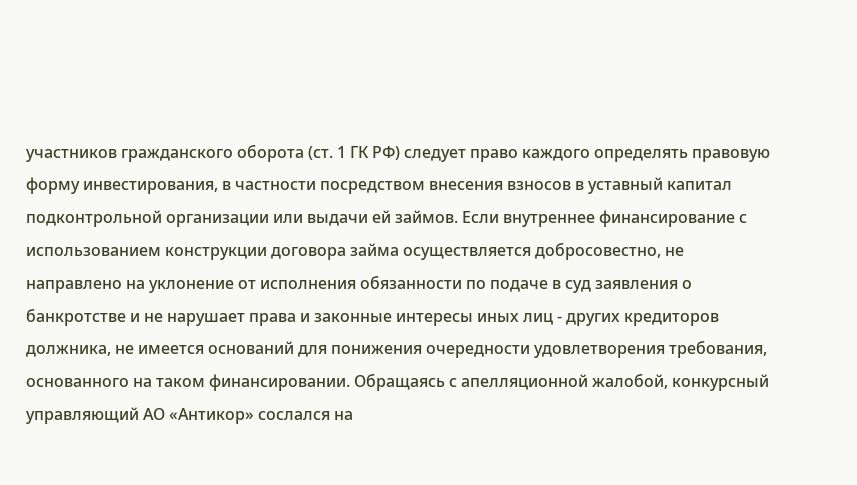участников гражданского оборота (ст. 1 ГК РФ) следует право каждого определять правовую форму инвестирования, в частности посредством внесения взносов в уставный капитал подконтрольной организации или выдачи ей займов. Если внутреннее финансирование с использованием конструкции договора займа осуществляется добросовестно, не направлено на уклонение от исполнения обязанности по подаче в суд заявления о банкротстве и не нарушает права и законные интересы иных лиц - других кредиторов должника, не имеется оснований для понижения очередности удовлетворения требования, основанного на таком финансировании. Обращаясь с апелляционной жалобой, конкурсный управляющий АО «Антикор» сослался на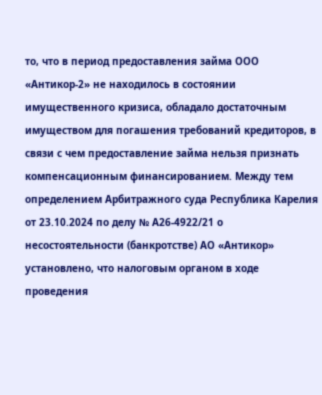то, что в период предоставления займа ООО «Антикор-2» не находилось в состоянии имущественного кризиса, обладало достаточным имуществом для погашения требований кредиторов, в связи с чем предоставление займа нельзя признать компенсационным финансированием. Между тем определением Арбитражного суда Республика Карелия от 23.10.2024 по делу № А26-4922/21 о несостоятельности (банкротстве) АО «Антикор» установлено, что налоговым органом в ходе проведения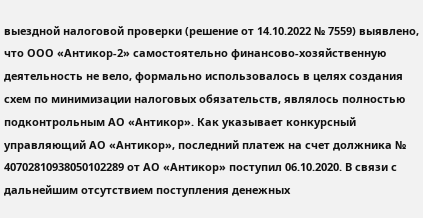выездной налоговой проверки (решение от 14.10.2022 № 7559) выявлено, что ООО «Антикор-2» самостоятельно финансово-хозяйственную деятельность не вело, формально использовалось в целях создания схем по минимизации налоговых обязательств, являлось полностью подконтрольным АО «Антикор». Как указывает конкурсный управляющий АО «Антикор», последний платеж на счет должника № 40702810938050102289 от АО «Антикор» поступил 06.10.2020. В связи с дальнейшим отсутствием поступления денежных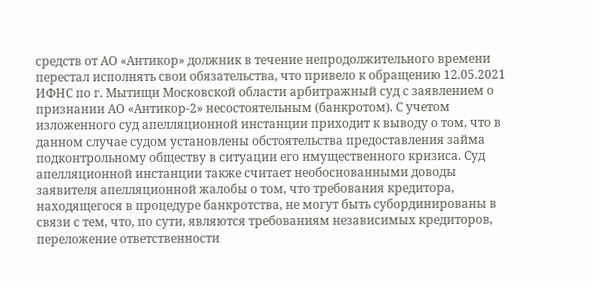средств от АО «Антикор» должник в течение непродолжительного времени перестал исполнять свои обязательства, что привело к обращению 12.05.2021 ИФНС по г. Мытищи Московской области арбитражный суд с заявлением о признании АО «Антикор-2» несостоятельным (банкротом). С учетом изложенного суд апелляционной инстанции приходит к выводу о том, что в данном случае судом установлены обстоятельства предоставления займа подконтрольному обществу в ситуации его имущественного кризиса. Суд апелляционной инстанции также считает необоснованными доводы заявителя апелляционной жалобы о том, что требования кредитора, находящегося в процедуре банкротства, не могут быть субординированы в связи с тем, что, по сути, являются требованиям независимых кредиторов, переложение ответственности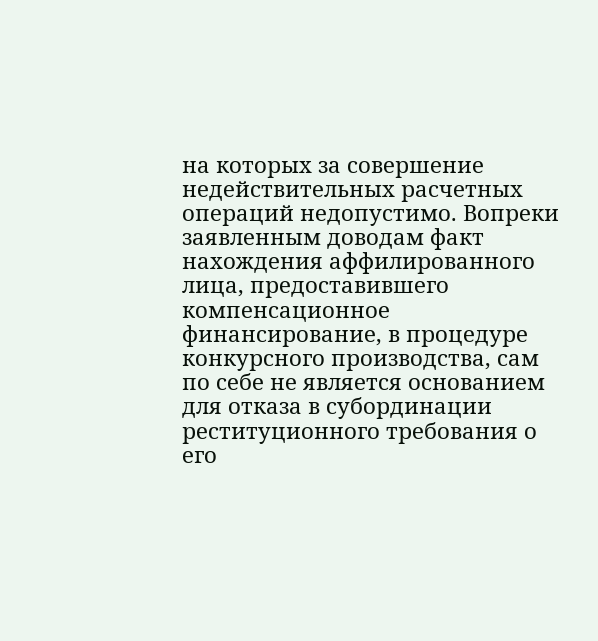на которых за совершение недействительных расчетных операций недопустимо. Вопреки заявленным доводам факт нахождения аффилированного лица, предоставившего компенсационное финансирование, в процедуре конкурсного производства, сам по себе не является основанием для отказа в субординации реституционного требования о его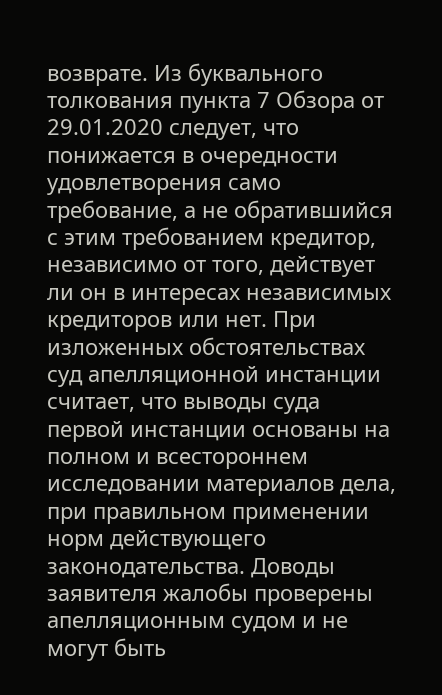возврате. Из буквального толкования пункта 7 Обзора от 29.01.2020 следует, что понижается в очередности удовлетворения само требование, а не обратившийся с этим требованием кредитор, независимо от того, действует ли он в интересах независимых кредиторов или нет. При изложенных обстоятельствах суд апелляционной инстанции считает, что выводы суда первой инстанции основаны на полном и всестороннем исследовании материалов дела, при правильном применении норм действующего законодательства. Доводы заявителя жалобы проверены апелляционным судом и не могут быть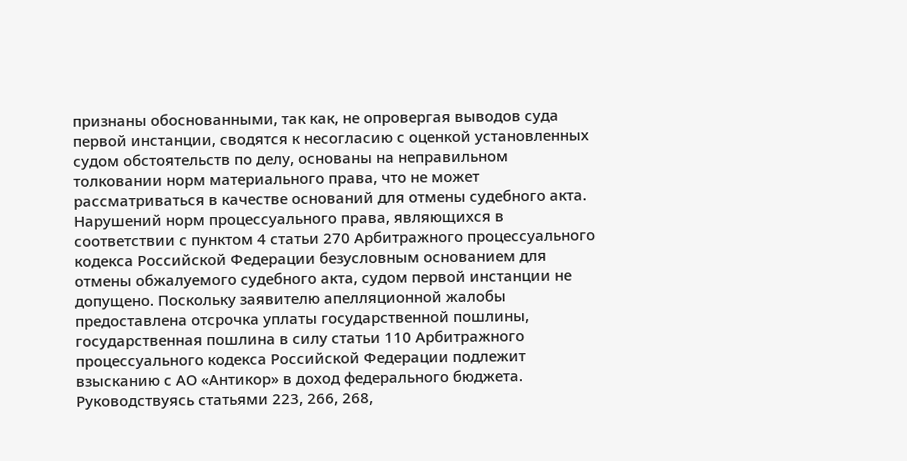признаны обоснованными, так как, не опровергая выводов суда первой инстанции, сводятся к несогласию с оценкой установленных судом обстоятельств по делу, основаны на неправильном толковании норм материального права, что не может рассматриваться в качестве оснований для отмены судебного акта. Нарушений норм процессуального права, являющихся в соответствии с пунктом 4 статьи 270 Арбитражного процессуального кодекса Российской Федерации безусловным основанием для отмены обжалуемого судебного акта, судом первой инстанции не допущено. Поскольку заявителю апелляционной жалобы предоставлена отсрочка уплаты государственной пошлины, государственная пошлина в силу статьи 110 Арбитражного процессуального кодекса Российской Федерации подлежит взысканию с АО «Антикор» в доход федерального бюджета. Руководствуясь статьями 223, 266, 268,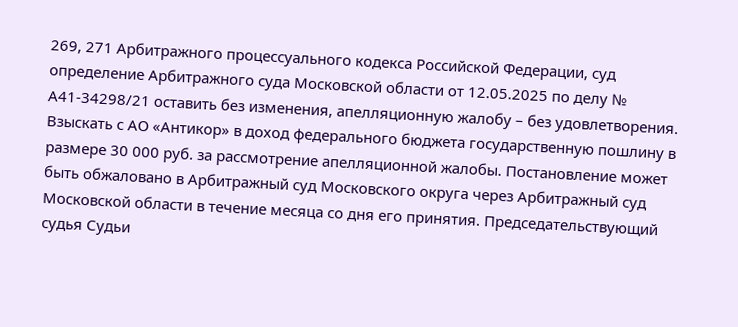269, 271 Арбитражного процессуального кодекса Российской Федерации, суд определение Арбитражного суда Московской области от 12.05.2025 по делу № А41-34298/21 оставить без изменения, апелляционную жалобу – без удовлетворения. Взыскать с АО «Антикор» в доход федерального бюджета государственную пошлину в размере 30 000 руб. за рассмотрение апелляционной жалобы. Постановление может быть обжаловано в Арбитражный суд Московского округа через Арбитражный суд Московской области в течение месяца со дня его принятия. Председательствующий cудья Судьи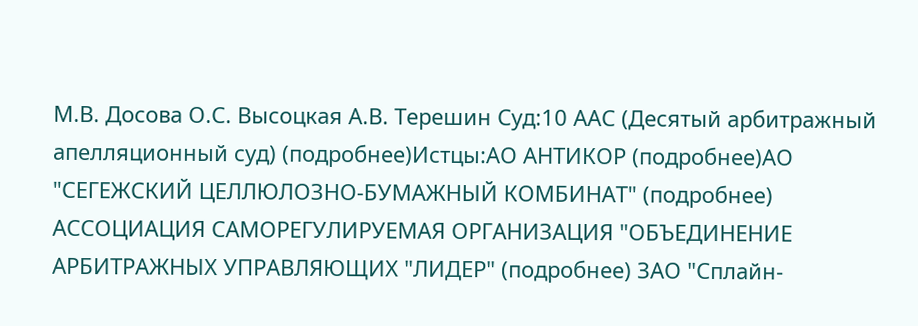М.В. Досова О.С. Высоцкая А.В. Терешин Суд:10 ААС (Десятый арбитражный апелляционный суд) (подробнее)Истцы:АО АНТИКОР (подробнее)АО "СЕГЕЖСКИЙ ЦЕЛЛЮЛОЗНО-БУМАЖНЫЙ КОМБИНАТ" (подробнее) АССОЦИАЦИЯ САМОРЕГУЛИРУЕМАЯ ОРГАНИЗАЦИЯ "ОБЪЕДИНЕНИЕ АРБИТРАЖНЫХ УПРАВЛЯЮЩИХ "ЛИДЕР" (подробнее) ЗАО "Сплайн-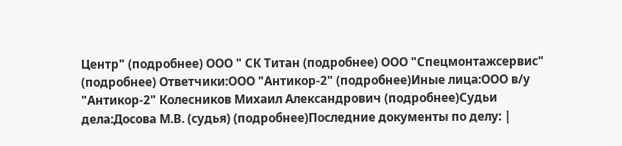Центр" (подробнее) ООО " СК Титан (подробнее) ООО "Спецмонтажсервис" (подробнее) Ответчики:ООО "Антикор-2" (подробнее)Иные лица:ООО в/у "Антикор-2" Колесников Михаил Александрович (подробнее)Судьи дела:Досова М.В. (судья) (подробнее)Последние документы по делу: |